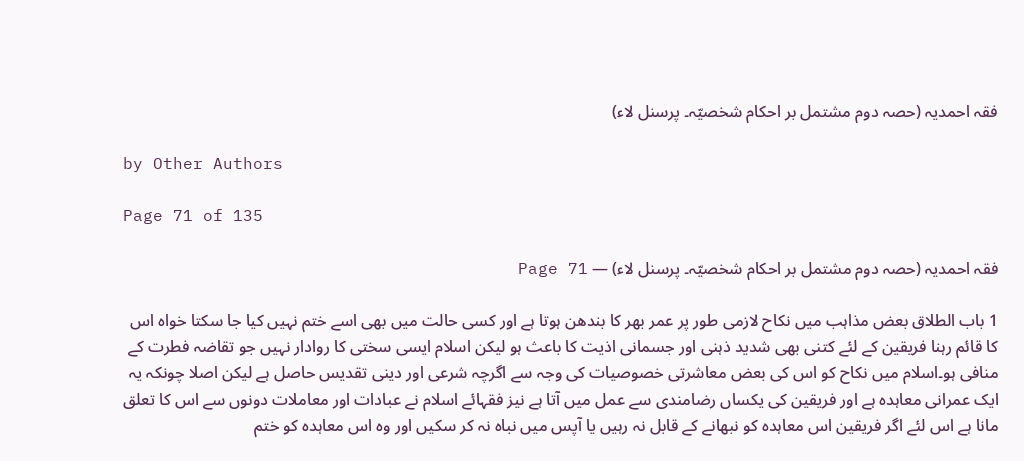فقہ احمدیہ (حصہ دوم مشتمل بر احکام شخصیّہ۔ پرسنل لاء)

by Other Authors

Page 71 of 135

فقہ احمدیہ (حصہ دوم مشتمل بر احکام شخصیّہ۔ پرسنل لاء) — Page 71

1 باب الطلاق بعض مذاہب میں نکاح لازمی طور پر عمر بھر کا بندھن ہوتا ہے اور کسی حالت میں بھی اسے ختم نہیں کیا جا سکتا خواہ اس کا قائم رہنا فریقین کے لئے کتنی بھی شدید ذہنی اور جسمانی اذیت کا باعث ہو لیکن اسلام ایسی سختی کا روادار نہیں جو تقاضہ فطرت کے منافی ہو۔اسلام میں نکاح کو اس کی بعض معاشرتی خصوصیات کی وجہ سے اگرچہ شرعی اور دینی تقدیس حاصل ہے لیکن اصلا چونکہ یہ ایک عمرانی معاہدہ ہے اور فریقین کی یکساں رضامندی سے عمل میں آتا ہے نیز فقہائے اسلام نے عبادات اور معاملات دونوں سے اس کا تعلق مانا ہے اس لئے اگر فریقین اس معاہدہ کو نبھانے کے قابل نہ رہیں یا آپس میں نباہ نہ کر سکیں اور وہ اس معاہدہ کو ختم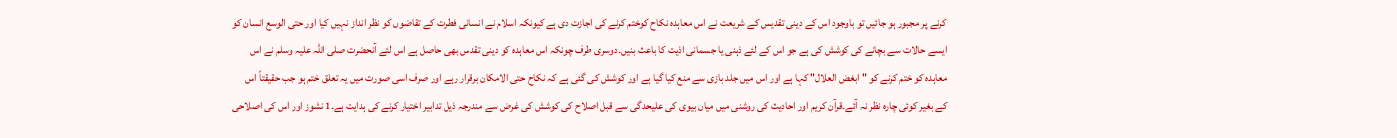کرنے پر مجبور ہو جائیں تو باوجود اس کے دینی تقدیس کے شریعت نے اس معاہدہ نکاح کوختم کرنے کی اجازت دی ہے کیونکہ اسلام نے انسانی فطرت کے تقاضوں کو نظر انداز نہیں کیا اور حتی الوسع انسان کو ایسے حالات سے بچانے کی کوشش کی ہے جو اس کے لئے ذہنی یا جسمانی اذیت کا باعث بنیں۔دوسری طرف چونکہ اس معاہدہ کو دینی تقدس بھی حاصل ہے اس لئے آنحضرت صلی اللہ علیہ وسلم نے اس معاہدہ کو ختم کرنے کو " ابغض العلال" کہا ہے اور اس میں جلد بازی سے منع کیا گیا ہے اور کوشش کی گئی ہے کہ نکاح حتی الامکان برقرار رہے اور صرف اسی صورت میں یہ تعلق ختم ہو جب حقیقتاً اس کے بغیر کوئی چارہ نظر نہ آئے۔قرآن کریم اور احادیث کی روشنی میں میاں بیوی کی علیحدگی سے قبل اصلاح کی کوشش کی غرض سے مندرجہ ذیل تدابیر اختیار کرنے کی ہدایت ہے۔1 نشوز اور اس کی اصلاحی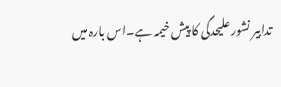تدابیر نشور علیحدگی کا پیش خیمہ ہے۔اس بارہ میں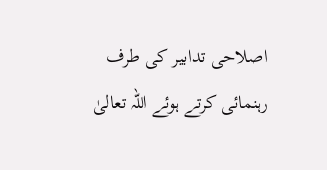اصلاحی تدابیر کی طرف رہنمائی کرتے ہوئے اللہ تعالیٰ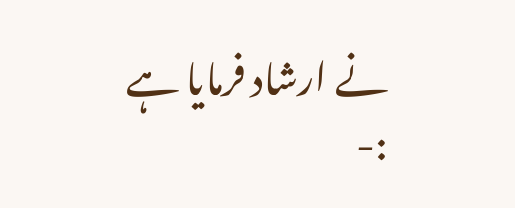نے ارشاد فرمایا ہے :-